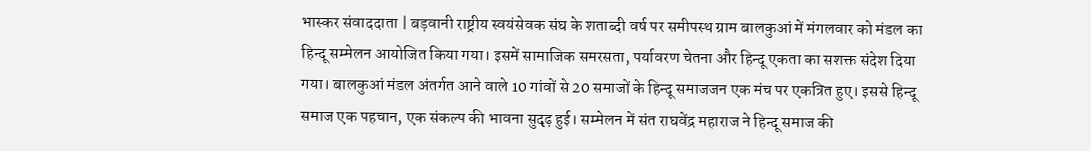भास्कर संवाददाता | बड़वानी राष्ट्रीय स्वयंसेवक संघ के शताब्दी वर्ष पर समीपस्थ ग्राम बालकुआं में मंगलवार को मंडल का हिन्दू सम्मेलन आयोजित किया गया। इसमें सामाजिक समरसता, पर्यावरण चेतना और हिन्दू एकता का सशक्त संदेश दिया गया। बालकुआं मंडल अंतर्गत आने वाले 10 गांवों से 20 समाजों के हिन्दू समाजजन एक मंच पर एकत्रित हुए। इससे हिन्दू समाज एक पहचान, एक संकल्प की भावना सुदृढ़ हुई। सम्मेलन में संत राघवेंद्र महाराज ने हिन्दू समाज की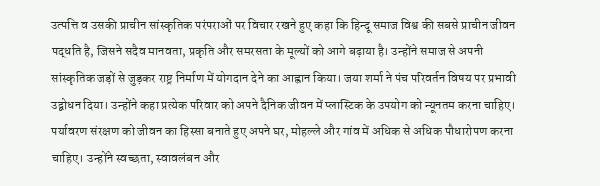उत्पत्ति व उसकी प्राचीन सांस्कृतिक परंपराओं पर विचार रखने हुए कहा कि हिन्दू समाज विश्व की सबसे प्राचीन जीवन पद्धति है, जिसने सदैव मानवता, प्रकृति और समरसता के मूल्यों को आगे बढ़ाया है। उन्होंने समाज से अपनी सांस्कृतिक जड़ों से जुड़कर राष्ट्र निर्माण में योगदान देने का आह्वान किया। जया शर्मा ने पंच परिवर्तन विषय पर प्रभावी उद्बोधन दिया। उन्होंने कहा प्रत्येक परिवार को अपने दैनिक जीवन में प्लास्टिक के उपयोग को न्यूनतम करना चाहिए। पर्यावरण संरक्षण को जीवन का हिस्सा बनाते हुए अपने घर, मोहल्ले और गांव में अधिक से अधिक पौधारोपण करना चाहिए। उन्होंने स्वच्छता, स्वावलंबन और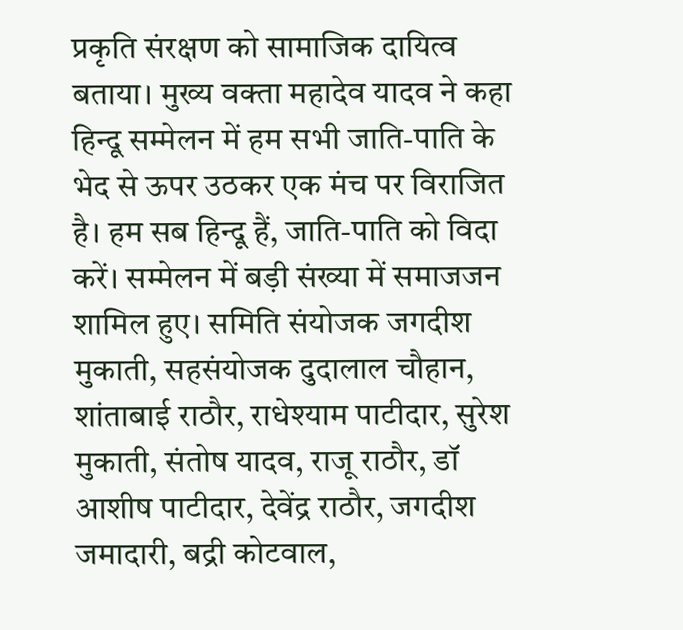प्रकृति संरक्षण को सामाजिक दायित्व बताया। मुख्य वक्ता महादेव यादव ने कहा हिन्दू सम्मेलन में हम सभी जाति-पाति के भेद से ऊपर उठकर एक मंच पर विराजित है। हम सब हिन्दू हैं, जाति-पाति को विदा करें। सम्मेलन में बड़ी संख्या में समाजजन शामिल हुए। समिति संयोजक जगदीश मुकाती, सहसंयोजक दुदालाल चौहान, शांताबाई राठौर, राधेश्याम पाटीदार, सुरेश मुकाती, संतोष यादव, राजू राठौर, डॉ आशीष पाटीदार, देवेंद्र राठौर, जगदीश जमादारी, बद्री कोटवाल,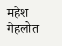महेश गेहलोत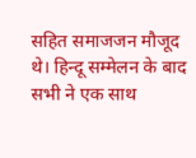सहित समाजजन मौजूद थे। हिन्दू सम्मेलन के बाद सभी ने एक साथ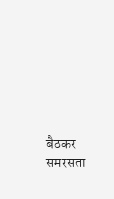बैठकर समरसता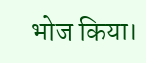भोज किया।